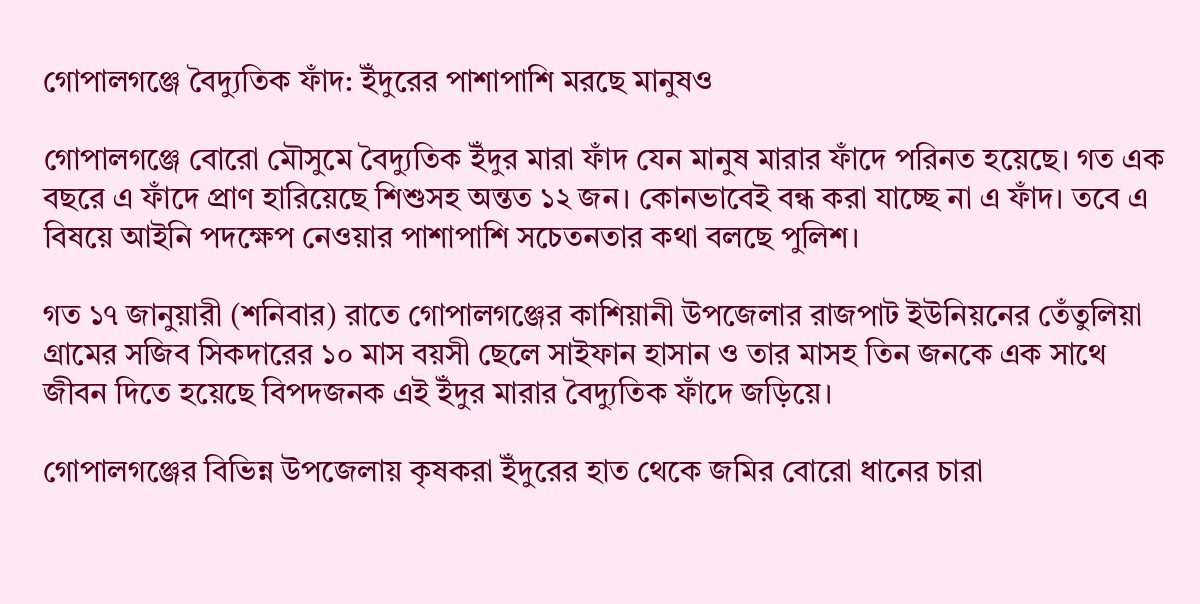গোপালগঞ্জে বৈদ্যুতিক ফাঁদ: ইঁদুরের পাশাপাশি মরছে মানুষও

গোপালগঞ্জে বোরো মৌসুমে বৈদ্যুতিক ইঁদুর মারা ফাঁদ যেন মানুষ মারার ফাঁদে পরিনত হয়েছে। গত এক বছরে এ ফাঁদে প্রাণ হারিয়েছে শিশুসহ অন্তত ১২ জন। কোনভাবেই বন্ধ করা যাচ্ছে না এ ফাঁদ। তবে এ বিষয়ে আইনি পদক্ষেপ নেওয়ার পাশাপাশি সচেতনতার কথা বলছে পুলিশ।

গত ১৭ জানুয়ারী (শনিবার) রাতে গোপালগঞ্জের কাশিয়ানী উপজেলার রাজপাট ইউনিয়নের তেঁতুলিয়া গ্রামের সজিব সিকদারের ১০ মাস বয়সী ছেলে সাইফান হাসান ও তার মাসহ তিন জনকে এক সাথে জীবন দিতে হয়েছে বিপদজনক এই ইঁদুর মারার বৈদ্যুতিক ফাঁদে জড়িয়ে।

গোপালগঞ্জের বিভিন্ন উপজেলায় কৃষকরা ইঁদুরের হাত থেকে জমির বোরো ধানের চারা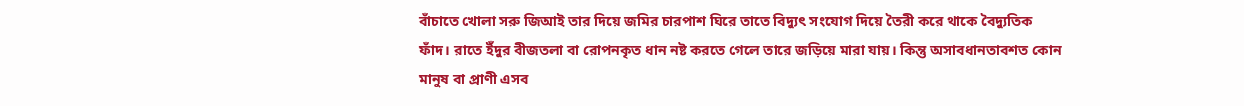বাঁচাতে খোলা সরু জিআই তার দিয়ে জমির চারপাশ ঘিরে তাতে বিদ্যুৎ সংযোগ দিয়ে তৈরী করে থাকে বৈদ্যুতিক ফাঁদ। রাতে ইঁদুর বীজতলা বা রোপনকৃত ধান নষ্ট করতে গেলে তারে জড়িয়ে মারা যায়। কিন্তু অসাবধানতাবশত কোন মানুষ বা প্রাণী এসব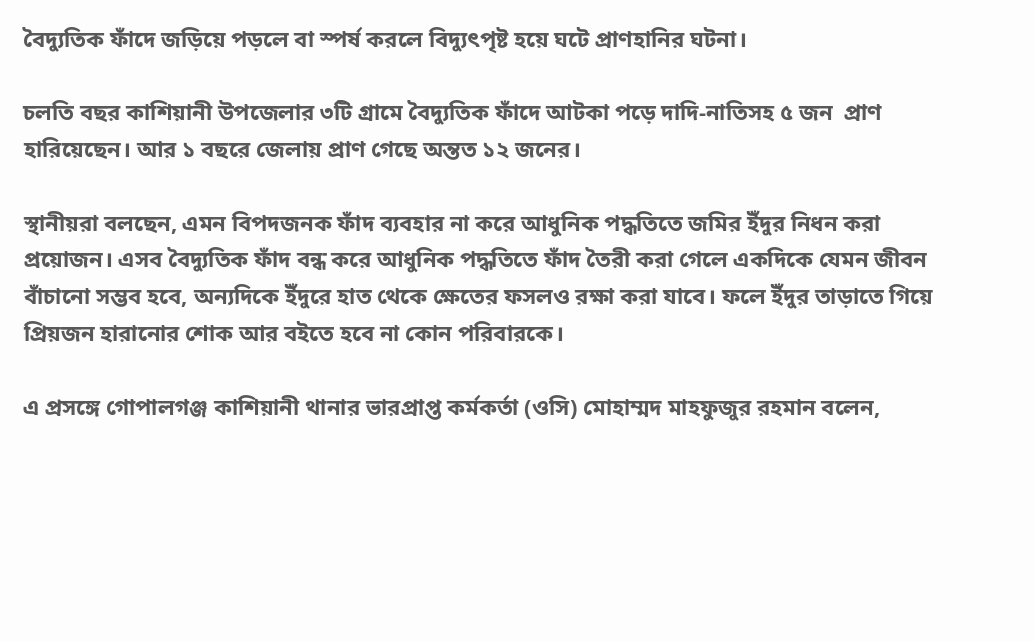বৈদ্যুতিক ফাঁদে জড়িয়ে পড়লে বা স্পর্ষ করলে বিদ্যুৎপৃষ্ট হয়ে ঘটে প্রাণহানির ঘটনা।

চলতি বছর কাশিয়ানী উপজেলার ৩টি গ্রামে বৈদ্যুতিক ফাঁদে আটকা পড়ে দাদি-নাতিসহ ৫ জন  প্রাণ হারিয়েছেন। আর ১ বছরে জেলায় প্রাণ গেছে অন্তত ১২ জনের।

স্থানীয়রা বলছেন, এমন বিপদজনক ফাঁদ ব্যবহার না করে আধুনিক পদ্ধতিতে জমির ইঁদুর নিধন করা প্রয়োজন। এসব বৈদ্যুতিক ফাঁদ বন্ধ করে আধুনিক পদ্ধতিতে ফাঁদ তৈরী করা গেলে একদিকে যেমন জীবন বাঁচানো সম্ভব হবে, অন্যদিকে ইঁদুরে হাত থেকে ক্ষেতের ফসলও রক্ষা করা যাবে। ফলে ইঁদুর তাড়াতে গিয়ে প্রিয়জন হারানোর শোক আর বইতে হবে না কোন পরিবারকে।

এ প্রসঙ্গে গোপালগঞ্জ কাশিয়ানী থানার ভারপ্রাপ্ত কর্মকর্তা (ওসি) মোহাম্মদ মাহফুজুর রহমান বলেন,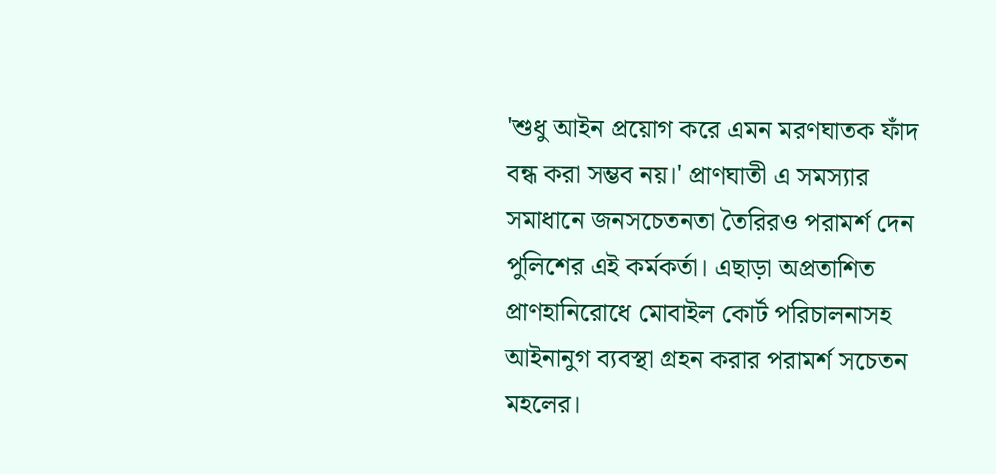'শুধু আইন প্রয়োগ করে এমন মরণঘাতক ফাঁদ বন্ধ করা সম্ভব নয়।' প্রাণঘাতী এ সমস্যার সমাধানে জনসচেতনতা তৈরিরও পরামর্শ দেন পুলিশের এই কর্মকর্তা। এছাড়া অপ্রতাশিত প্রাণহানিরোধে মোবাইল কোর্ট পরিচালনাসহ আইনানুগ ব্যবস্থা গ্রহন করার পরামর্শ সচেতন মহলের।